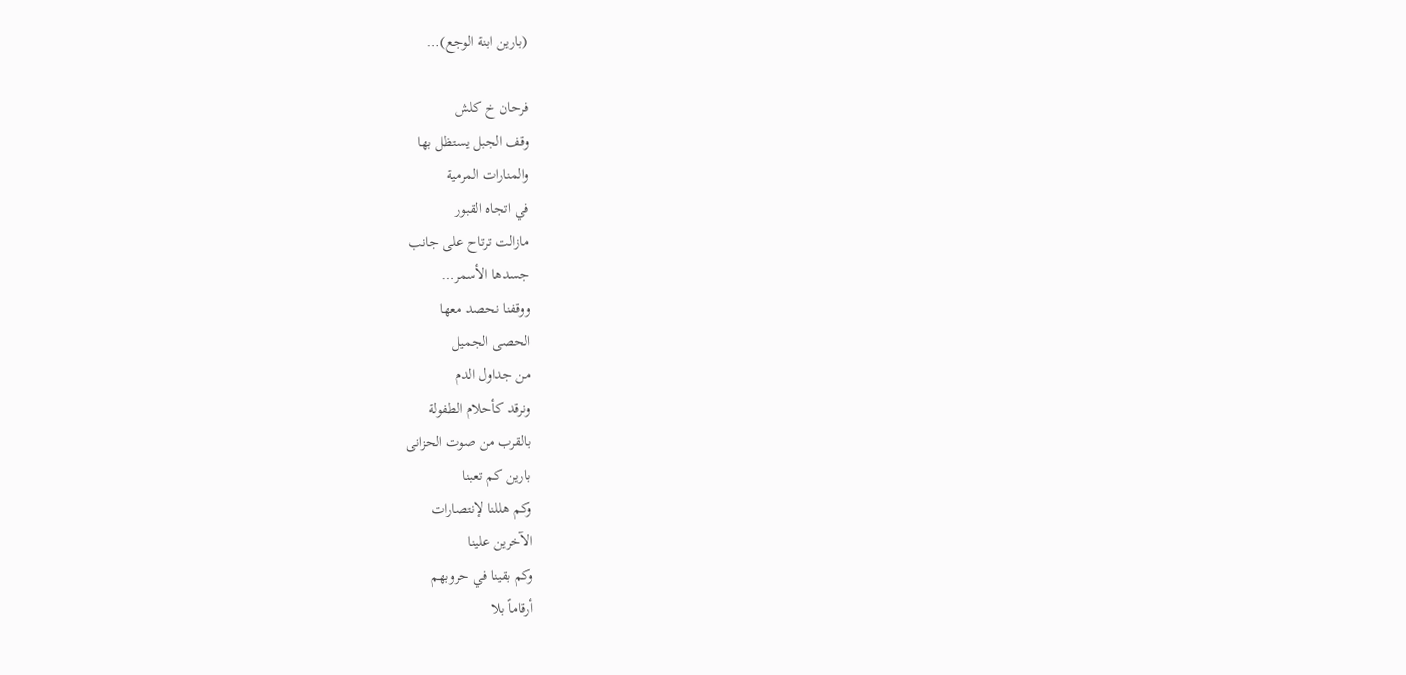(بارين ابنة الوجع)…

فرحان خ كلش
وقف الجبل يستظل بها
والمنارات المرمية
في اتجاه القبور
مازالت ترتاح على جانب
جسدها الأسمر…
ووقفنا نحصد معها
الحصى الجميل
من جداول الدم
ونرقد كأحلام الطفولة
بالقرب من صوت الحزانى
بارين كم تعبنا
وكم هللنا لإنتصارات
الآخرين علينا
وكم بقينا في حروبهم
أرقاماً بلا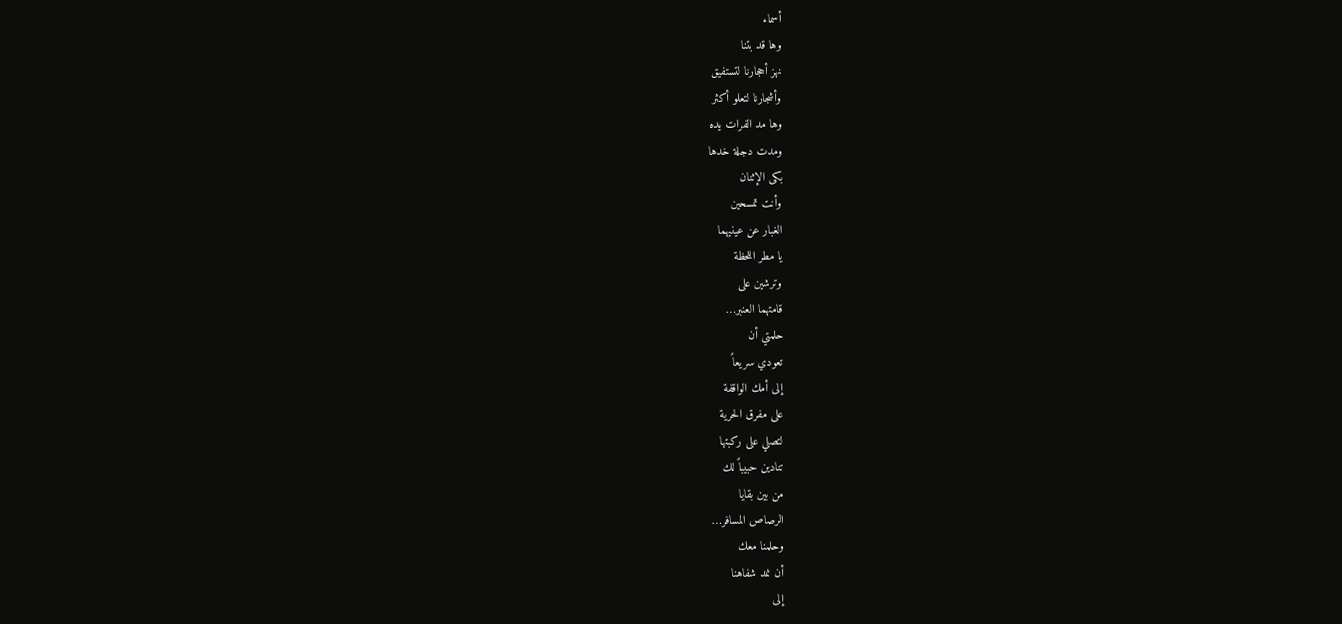أسماء
وها قد بتنا
نهز أحجارنا لتستفيق
وأشجارنا لتعلو أكثر
وها مد الفرات يده
ومدت دجلة خدها
بكى الإثنان
وأنت تمسحين
الغبار عن عينيهما
يا مطر اللحظة
وترشين على
قامتهما العنبر…
حلمتي أن
تعودي سريعاً
إلى أمك الواقفة
على مفرق الحرية
لتصلي على ركبتها
تنادين حبيباً لك
من بين بقايا
الرصاص المسافر…
وحلمنا معك
أن نمد شفاهنا
إلى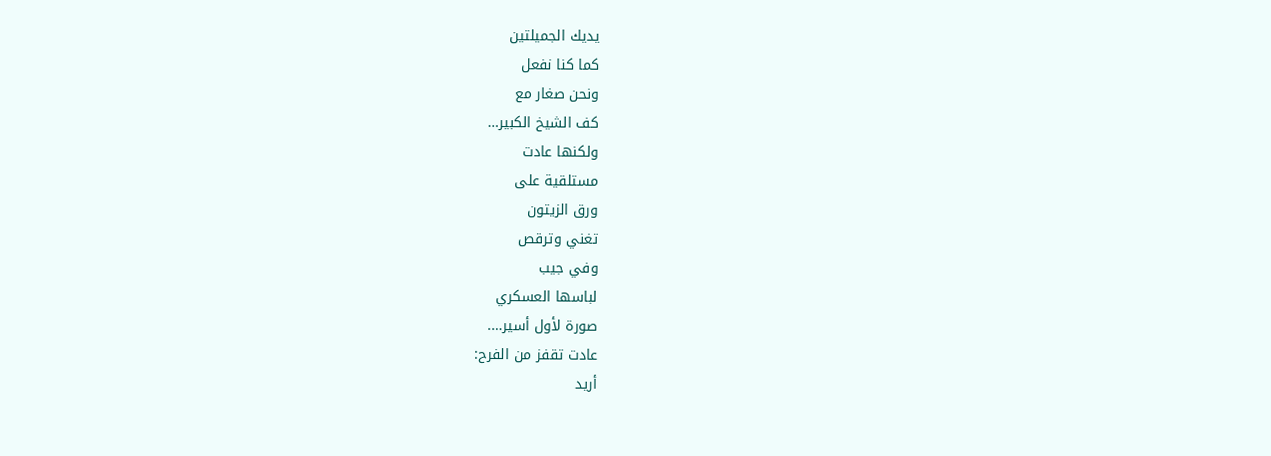يديك الجميلتين
كما كنا نفعل
ونحن صغار مع
كف الشيخ الكبير…
ولكنها عادت
مستلقية على
ورق الزيتون
تغني وترقص
وفي جيب
لباسها العسكري
صورة لأول أسير….
عادت تقفز من الفرح:
أريد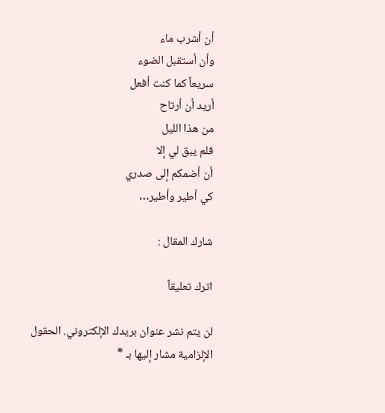أن أشرب ماء
وأن أستقبل الضوء
سريعاً كما كنت أفعل
أريد أن أرتاح
من هذا الليل
فلم يبق لي إلا
أن أضمكم إلى صدري
كي أطير وأطير…

شارك المقال :

اترك تعليقاً

لن يتم نشر عنوان بريدك الإلكتروني. الحقول الإلزامية مشار إليها بـ *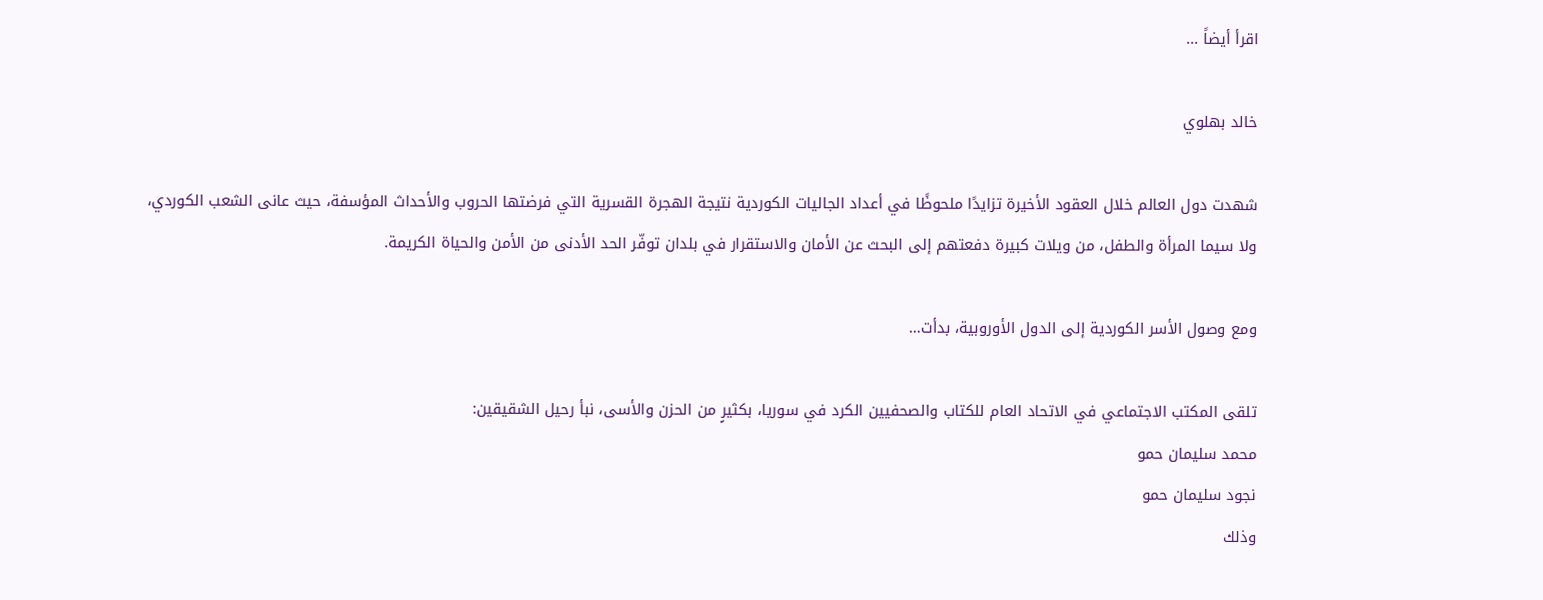اقرأ أيضاً ...

خالد بهلوي

شهدت دول العالم خلال العقود الأخيرة تزايدًا ملحوظًا في أعداد الجاليات الكوردية نتيجة الهجرة القسرية التي فرضتها الحروب والأحداث المؤسفة، حيث عانى الشعب الكوردي، ولا سيما المرأة والطفل، من ويلات كبيرة دفعتهم إلى البحث عن الأمان والاستقرار في بلدان توفّر الحد الأدنى من الأمن والحياة الكريمة.

ومع وصول الأسر الكوردية إلى الدول الأوروبية، بدأت…

تلقى المكتب الاجتماعي في الاتحاد العام للكتاب والصحفيين الكرد في سوريا، بكثيرٍ من الحزن والأسى، نبأ رحيل الشقيقين:
محمد سليمان حمو
نجود سليمان حمو
وذلك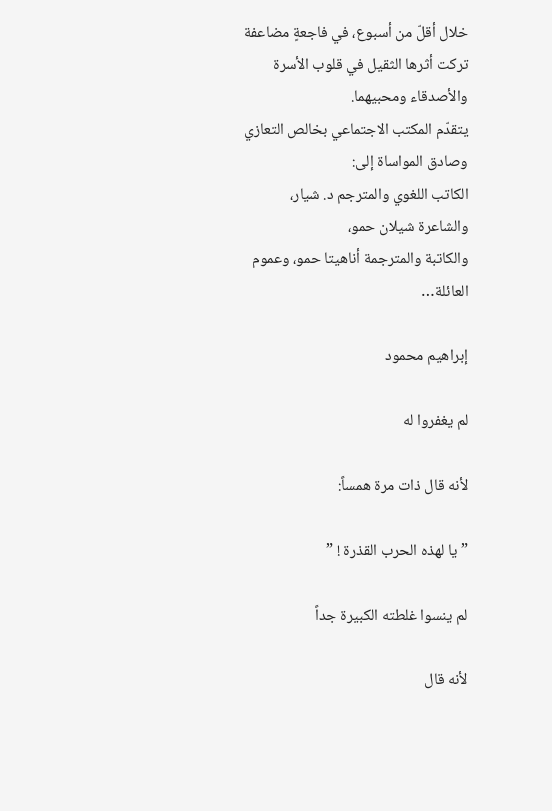خلال أقلّ من أسبوع، في فاجعةٍ مضاعفة تركت أثرها الثقيل في قلوب الأسرة والأصدقاء ومحبيهما.
يتقدّم المكتب الاجتماعي بخالص التعازي وصادق المواساة إلى:
الكاتب اللغوي والمترجم د. شيار،
والشاعرة شيلان حمو،
والكاتبة والمترجمة أناهيتا حمو، وعموم العائلة…

إبراهيم محمود

لم يغفروا له

لأنه قال ذات مرة همساً:

” يا لهذه الحرب القذرة ! ”

لم ينسوا غلطته الكبيرة جداً

لأنه قال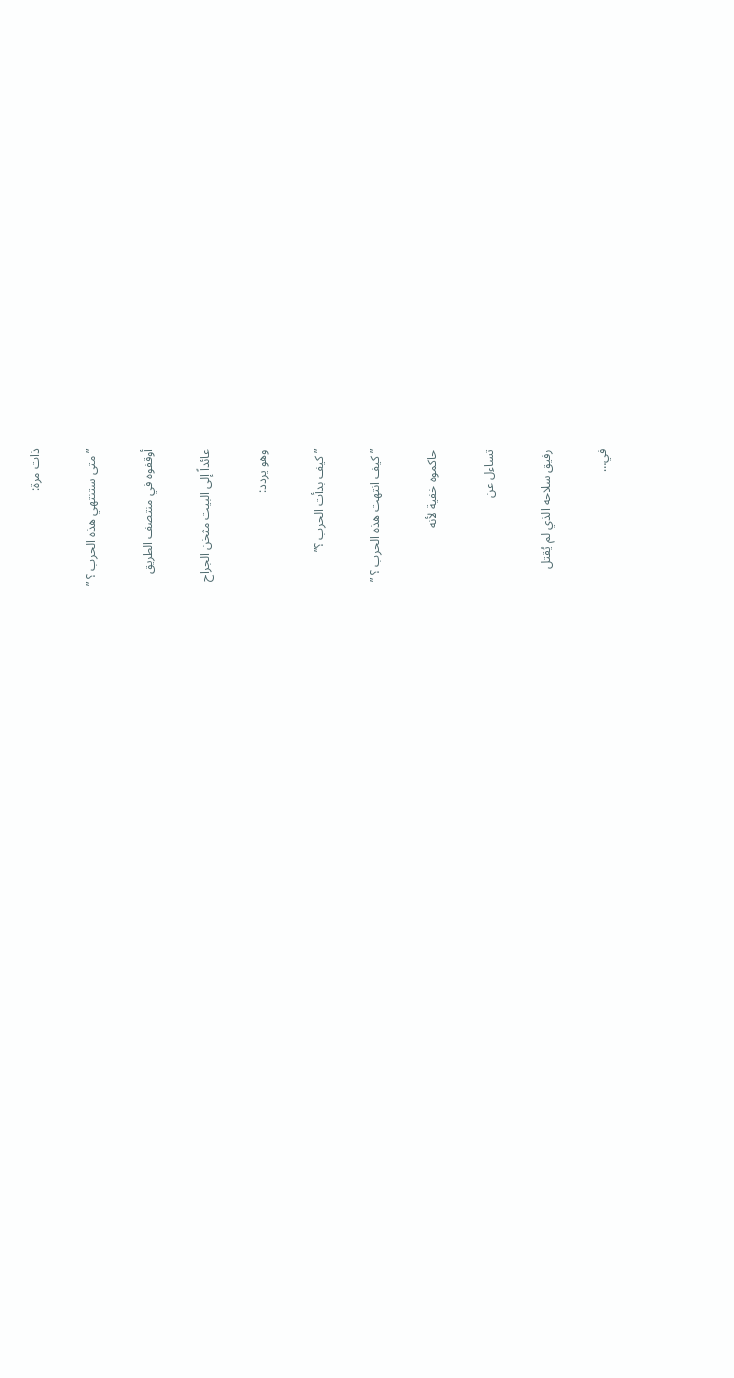ذات مرة:

” متى ستنتهي هذه الحرب ؟ ”

أوقفوه في منتصف الطريق

عائداً إلى البيت مثخن الجراح

وهو يردد:

” كيف بدأت الحرب ؟”

” كيف انتهت هذه الحرب ؟ ”

حاكموه خفية لأنه

تساءل عن

رفيق سلاحه الذي لم يُقتل

في…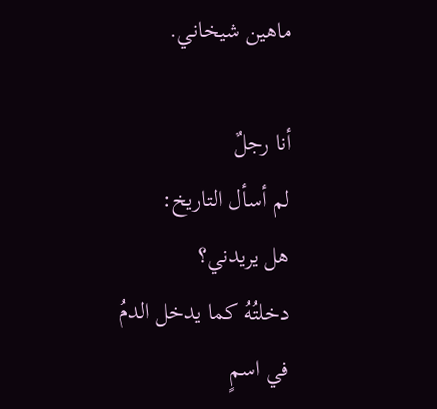ماهين شيخاني.

أنا رجلٌ
لم أسأل التاريخ:
هل يريدني؟
دخلتُهُ كما يدخل الدمُ
في اسمٍ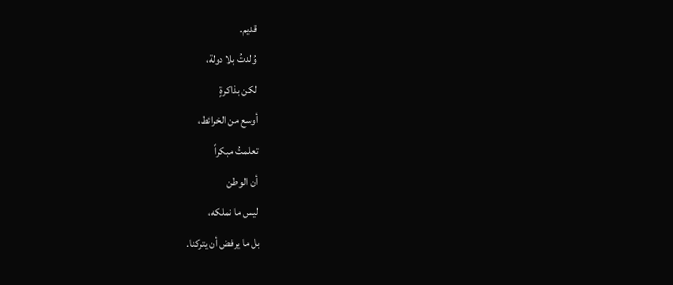قديم.
وُلدتُ بلا دولة،
لكن بذاكرةٍ
أوسع من الخرائط،
تعلمتُ مبكراً
أن الوطن
ليس ما نملكه،
بل ما يرفض أن يتركنا.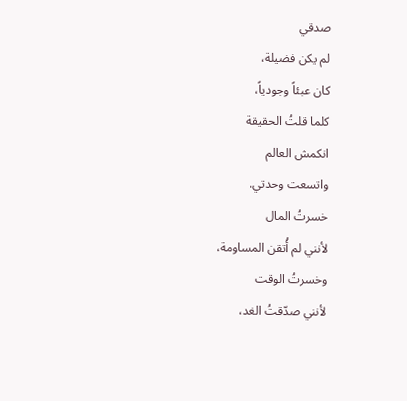صدقي
لم يكن فضيلة،
كان عبئاً وجودياً،
كلما قلتُ الحقيقة
انكمش العالم
واتسعت وحدتي.
خسرتُ المال
لأنني لم أُتقن المساومة،
وخسرتُ الوقت
لأنني صدّقتُ الغد،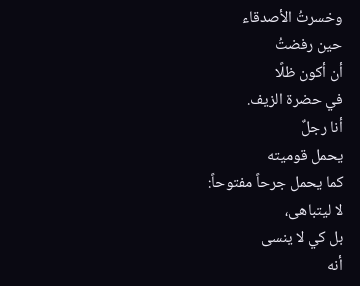وخسرتُ الأصدقاء
حين رفضتُ
أن أكون ظلًا
في حضرة الزيف.
أنا رجلٌ
يحمل قوميته
كما يحمل جرحاً مفتوحاً:
لا ليتباهى،
بل كي لا ينسى
أنه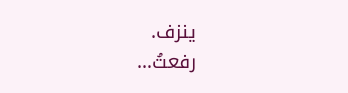ينزف.
رفعتُ…